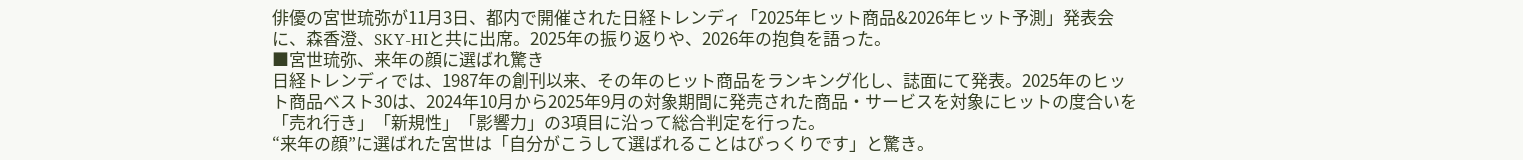俳優の宮世琉弥が11月3日、都内で開催された日経トレンディ「2025年ヒット商品&2026年ヒット予測」発表会に、森香澄、SKY-HIと共に出席。2025年の振り返りや、2026年の抱負を語った。
■宮世琉弥、来年の顔に選ばれ驚き
日経トレンディでは、1987年の創刊以来、その年のヒット商品をランキング化し、誌面にて発表。2025年のヒット商品ベスト30は、2024年10月から2025年9月の対象期間に発売された商品・サービスを対象にヒットの度合いを「売れ行き」「新規性」「影響力」の3項目に沿って総合判定を行った。
“来年の顔”に選ばれた宮世は「自分がこうして選ばれることはびっくりです」と驚き。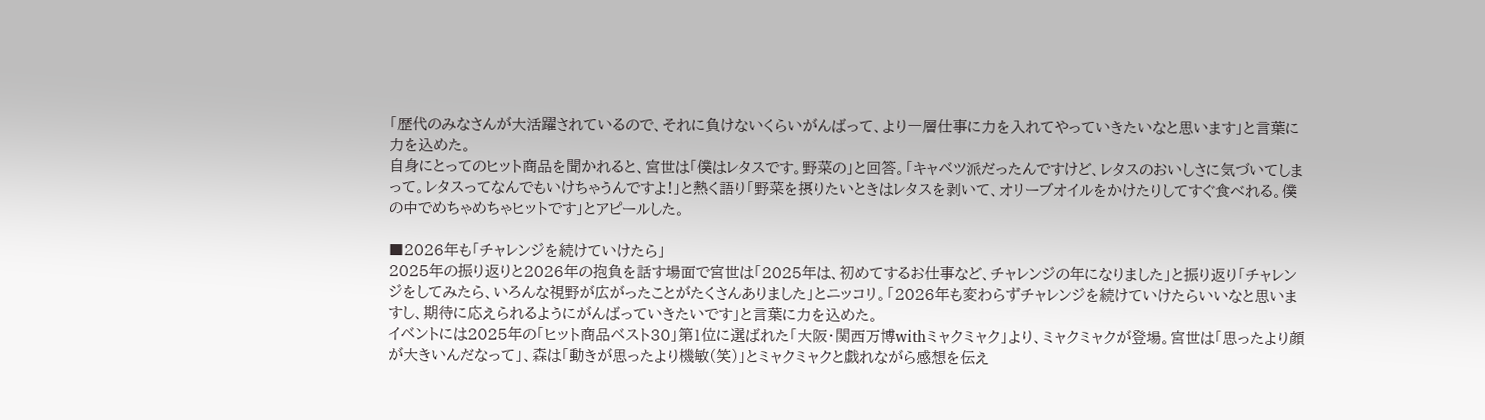「歴代のみなさんが大活躍されているので、それに負けないくらいがんばって、より一層仕事に力を入れてやっていきたいなと思います」と言葉に力を込めた。
自身にとってのヒット商品を聞かれると、宮世は「僕はレタスです。野菜の」と回答。「キャベツ派だったんですけど、レタスのおいしさに気づいてしまって。レタスってなんでもいけちゃうんですよ!」と熱く語り「野菜を摂りたいときはレタスを剥いて、オリーブオイルをかけたりしてすぐ食べれる。僕の中でめちゃめちゃヒットです」とアピールした。

■2026年も「チャレンジを続けていけたら」
2025年の振り返りと2026年の抱負を話す場面で宮世は「2025年は、初めてするお仕事など、チャレンジの年になりました」と振り返り「チャレンジをしてみたら、いろんな視野が広がったことがたくさんありました」とニッコリ。「2026年も変わらずチャレンジを続けていけたらいいなと思いますし、期待に応えられるようにがんばっていきたいです」と言葉に力を込めた。
イベントには2025年の「ヒット商品ベスト30」第1位に選ばれた「大阪・関西万博withミャクミャク」より、ミャクミャクが登場。宮世は「思ったより顔が大きいんだなって」、森は「動きが思ったより機敏(笑)」とミャクミャクと戯れながら感想を伝え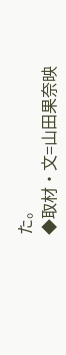た。
◆取材・文=山田果奈映